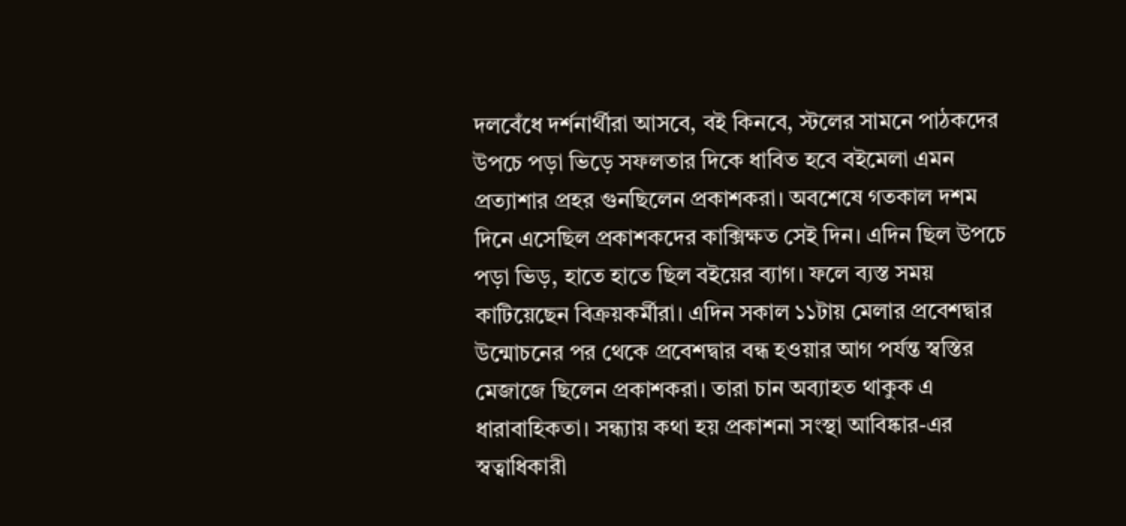দলবেঁধে দর্শনার্থীরা আসবে, বই কিনবে, স্টলের সামনে পাঠকদের উপচে পড়া ভিড়ে সফলতার দিকে ধাবিত হবে বইমেলা এমন প্রত্যাশার প্রহর গুনছিলেন প্রকাশকরা। অবশেষে গতকাল দশম দিনে এসেছিল প্রকাশকদের কাক্সিক্ষত সেই দিন। এদিন ছিল উপচে পড়া ভিড়, হাতে হাতে ছিল বইয়ের ব্যাগ। ফলে ব্যস্ত সময় কাটিয়েছেন বিক্রয়কর্মীরা। এদিন সকাল ১১টায় মেলার প্রবেশদ্বার উন্মোচনের পর থেকে প্রবেশদ্বার বন্ধ হওয়ার আগ পর্যন্ত স্বস্তির মেজাজে ছিলেন প্রকাশকরা। তারা চান অব্যাহত থাকুক এ ধারাবাহিকতা। সন্ধ্যায় কথা হয় প্রকাশনা সংস্থা আবিষ্কার-এর স্বত্বাধিকারী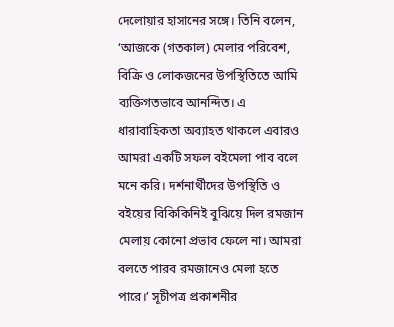দেলোয়ার হাসানের সঙ্গে। তিনি বলেন, ‘আজকে (গতকাল) মেলার পরিবেশ, বিক্রি ও লোকজনের উপস্থিতিতে আমি ব্যক্তিগতভাবে আনন্দিত। এ ধারাবাহিকতা অব্যাহত থাকলে এবারও আমরা একটি সফল বইমেলা পাব বলে মনে করি। দর্শনার্থীদের উপস্থিতি ও বইয়ের বিকিকিনিই বুঝিয়ে দিল রমজান মেলায় কোনো প্রভাব ফেলে না। আমরা বলতে পারব রমজানেও মেলা হতে পারে।’ সূচীপত্র প্রকাশনীর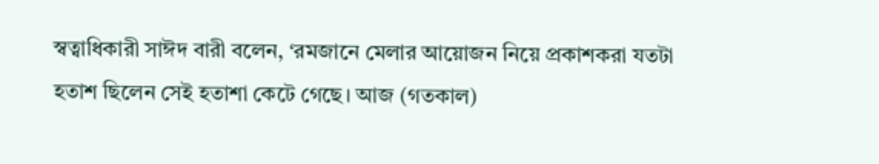স্বত্বাধিকারী সাঈদ বারী বলেন, ‘রমজানে মেলার আয়োজন নিয়ে প্রকাশকরা যতটা হতাশ ছিলেন সেই হতাশা কেটে গেছে। আজ (গতকাল)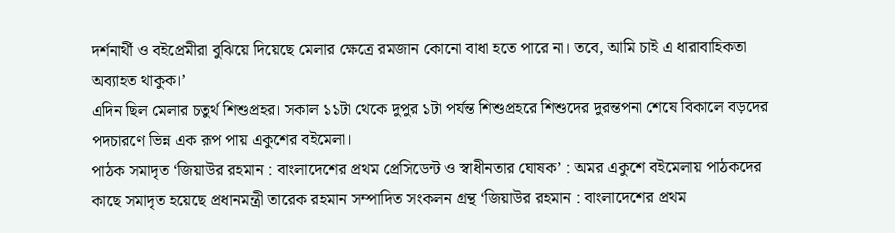দর্শনার্থী ও বইপ্রেমীরা বুঝিয়ে দিয়েছে মেলার ক্ষেত্রে রমজান কোনো বাধা হতে পারে না। তবে, আমি চাই এ ধারাবাহিকতা অব্যাহত থাকুক।’
এদিন ছিল মেলার চতুর্থ শিশুপ্রহর। সকাল ১১টা থেকে দুপুর ১টা পর্যন্ত শিশুপ্রহরে শিশুদের দুরন্তপনা শেষে বিকালে বড়দের পদচারণে ভিন্ন এক রূপ পায় একুশের বইমেলা।
পাঠক সমাদৃত ‘জিয়াউর রহমান : বাংলাদেশের প্রথম প্রেসিডেন্ট ও স্বাধীনতার ঘোষক’ : অমর একুশে বইমেলায় পাঠকদের কাছে সমাদৃত হয়েছে প্রধানমন্ত্রী তারেক রহমান সম্পাদিত সংকলন গ্রন্থ ‘জিয়াউর রহমান : বাংলাদেশের প্রথম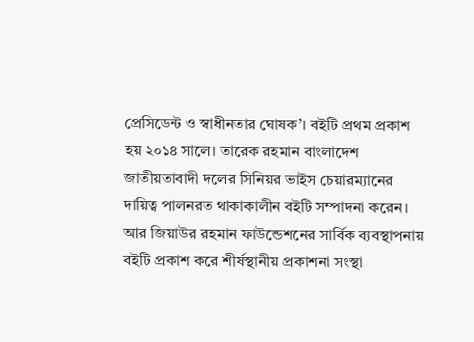প্রেসিডেন্ট ও স্বাধীনতার ঘোষক’। বইটি প্রথম প্রকাশ হয় ২০১৪ সালে। তারেক রহমান বাংলাদেশ জাতীয়তাবাদী দলের সিনিয়র ভাইস চেয়ারম্যানের দায়িত্ব পালনরত থাকাকালীন বইটি সম্পাদনা করেন। আর জিয়াউর রহমান ফাউন্ডেশনের সার্বিক ব্যবস্থাপনায় বইটি প্রকাশ করে শীর্ষস্থানীয় প্রকাশনা সংস্থা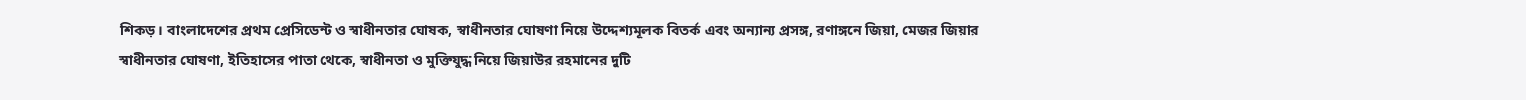শিকড়। বাংলাদেশের প্রথম প্রেসিডেন্ট ও স্বাধীনতার ঘোষক, স্বাধীনতার ঘোষণা নিয়ে উদ্দেশ্যমূলক বিতর্ক এবং অন্যান্য প্রসঙ্গ, রণাঙ্গনে জিয়া, মেজর জিয়ার স্বাধীনতার ঘোষণা, ইতিহাসের পাতা থেকে, স্বাধীনতা ও মুক্তিযুদ্ধ নিয়ে জিয়াউর রহমানের দুটি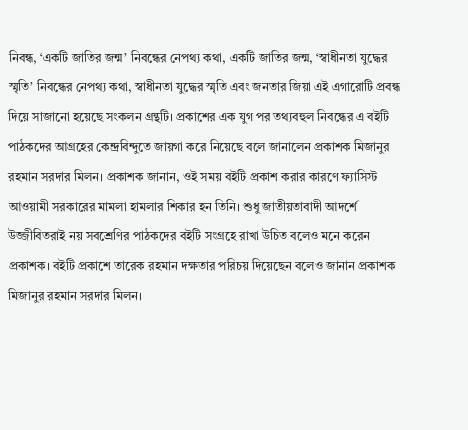নিবন্ধ, ‘একটি জাতির জন্ম’ নিবন্ধের নেপথ্য কথা, একটি জাতির জন্ম, ‘স্বাধীনতা যুদ্ধের স্মৃতি’ নিবন্ধের নেপথ্য কথা, স্বাধীনতা যুদ্ধের স্মৃতি এবং জনতার জিয়া এই এগারোটি প্রবন্ধ দিয়ে সাজানো হয়েছে সংকলন গ্রন্থটি। প্রকাশের এক যুগ পর তথ্যবহুল নিবন্ধের এ বইটি পাঠকদের আগ্রহের কেন্দ্রবিন্দুতে জায়গা করে নিয়েছে বলে জানালেন প্রকাশক মিজানুর রহমান সরদার মিলন। প্রকাশক জানান, ওই সময় বইটি প্রকাশ করার কারণে ফ্যাসিস্ট আওয়ামী সরকারের মামলা হামলার শিকার হন তিনি। শুধু জাতীয়তাবাদী আদর্শে উজ্জীবিতরাই নয় সবশ্রেণির পাঠকদের বইটি সংগ্রহে রাখা উচিত বলেও মনে করেন প্রকাশক। বইটি প্রকাশে তারেক রহমান দক্ষতার পরিচয় দিয়েছেন বলেও জানান প্রকাশক মিজানুর রহমান সরদার মিলন।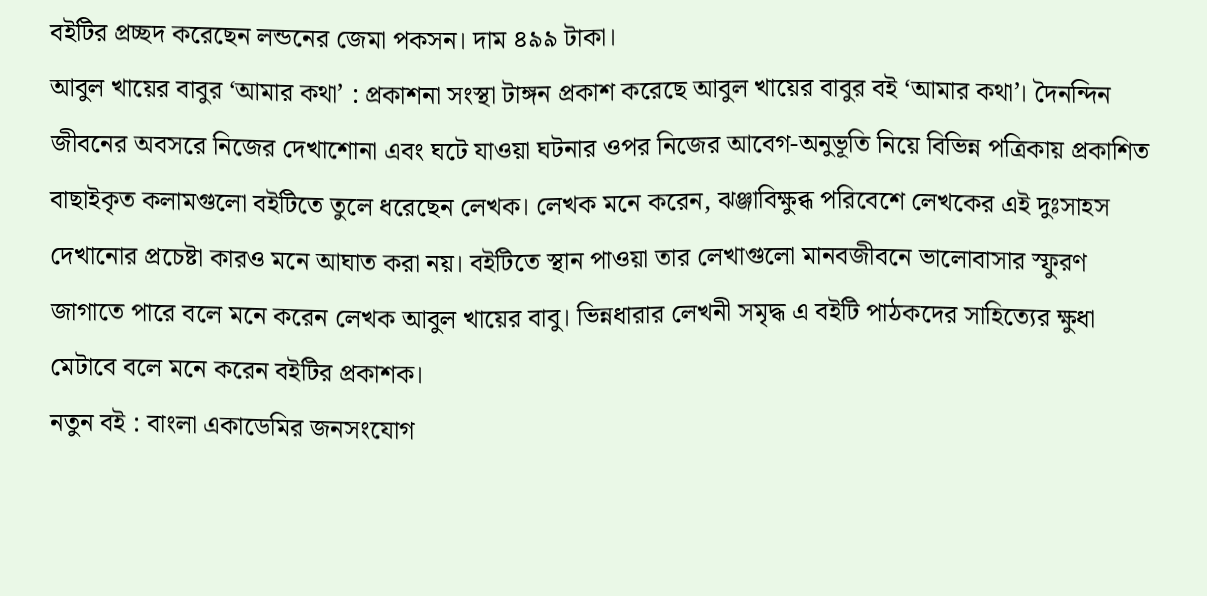বইটির প্রচ্ছদ করেছেন লন্ডনের জেমা পকসন। দাম ৪৯৯ টাকা।
আবুল খায়ের বাবুর ‘আমার কথা’ : প্রকাশনা সংস্থা টাঙ্গন প্রকাশ করেছে আবুল খায়ের বাবুর বই ‘আমার কথা’। দৈনন্দিন জীবনের অবসরে নিজের দেখাশোনা এবং ঘটে যাওয়া ঘটনার ওপর নিজের আবেগ-অনুভূতি নিয়ে বিভিন্ন পত্রিকায় প্রকাশিত বাছাইকৃত কলামগুলো বইটিতে তুলে ধরেছেন লেখক। লেখক মনে করেন, ঝঞ্জাবিক্ষুব্ধ পরিবেশে লেখকের এই দুঃসাহস দেখানোর প্রচেষ্টা কারও মনে আঘাত করা নয়। বইটিতে স্থান পাওয়া তার লেখাগুলো মানবজীবনে ভালোবাসার স্ফুরণ জাগাতে পারে বলে মনে করেন লেখক আবুল খায়ের বাবু। ভিন্নধারার লেখনী সমৃদ্ধ এ বইটি পাঠকদের সাহিত্যের ক্ষুধা মেটাবে বলে মনে করেন বইটির প্রকাশক।
নতুন বই : বাংলা একাডেমির জনসংযোগ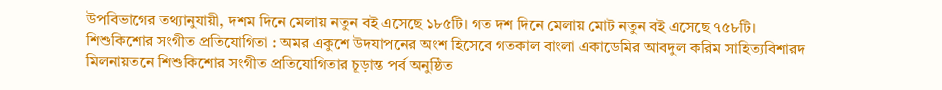উপবিভাগের তথ্যানুযায়ী, দশম দিনে মেলায় নতুন বই এসেছে ১৮৫টি। গত দশ দিনে মেলায় মোট নতুন বই এসেছে ৭৫৮টি।
শিশুকিশোর সংগীত প্রতিযোগিতা : অমর একুশে উদযাপনের অংশ হিসেবে গতকাল বাংলা একাডেমির আবদুল করিম সাহিত্যবিশারদ মিলনায়তনে শিশুকিশোর সংগীত প্রতিযোগিতার চূড়ান্ত পর্ব অনুষ্ঠিত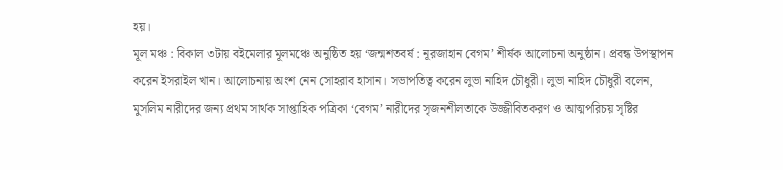হয়।
মূল মঞ্চ : বিকাল ৩টায় বইমেলার মূলমঞ্চে অনুষ্ঠিত হয় ‘জন্মশতবর্ষ : নূরজাহান বেগম’ শীর্ষক আলোচনা অনুষ্ঠান। প্রবন্ধ উপস্থাপন করেন ইসরাইল খান। আলোচনায় অংশ নেন সোহরাব হাসান। সভাপতিত্ব করেন লুভা নাহিদ চৌধুরী। লুভা নাহিদ চৌধুরী বলেন, মুসলিম নারীদের জন্য প্রথম সার্থক সাপ্তাহিক পত্রিকা ‘বেগম’ নারীদের সৃজনশীলতাকে উজ্জীবিতকরণ ও আত্মপরিচয় সৃষ্টির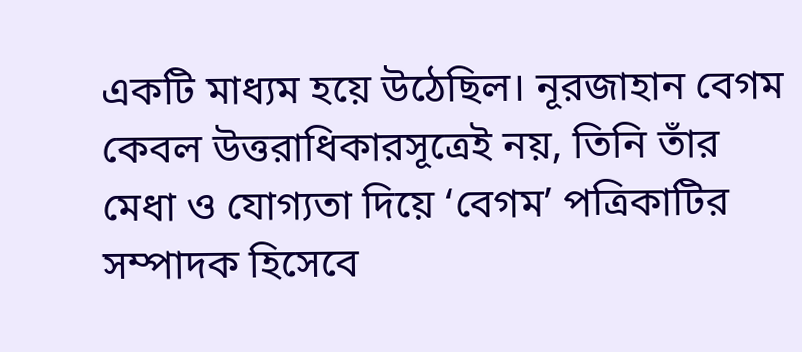একটি মাধ্যম হয়ে উঠেছিল। নূরজাহান বেগম কেবল উত্তরাধিকারসূত্রেই নয়, তিনি তাঁর মেধা ও যোগ্যতা দিয়ে ‘বেগম’ পত্রিকাটির সম্পাদক হিসেবে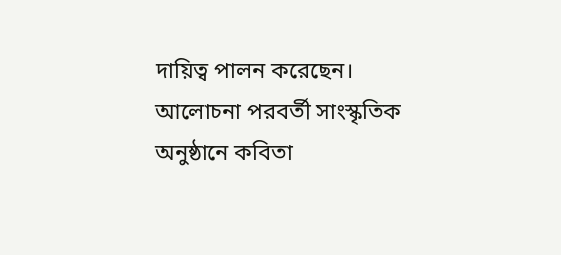দায়িত্ব পালন করেছেন।
আলোচনা পরবর্তী সাংস্কৃতিক অনুষ্ঠানে কবিতা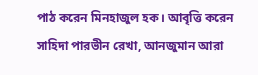পাঠ করেন মিনহাজুল হক। আবৃত্তি করেন সাহিদা পারভীন রেখা, আনজুমান আরা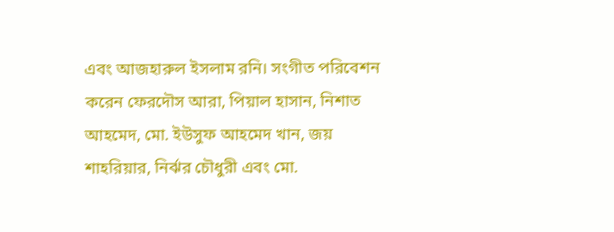এবং আজহারুল ইসলাম রনি। সংগীত পরিবেশন করেন ফেরদৌস আরা, পিয়াল হাসান, নিশাত আহমেদ, মো. ইউসুফ আহমেদ খান, জয় শাহরিয়ার, নির্ঝর চৌধুরী এবং মো.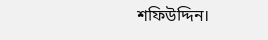শফিউদ্দিন।